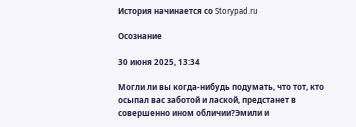История начинается со Storypad.ru

Осознание

30 июня 2025, 13:34

Могли ли вы когда-нибудь подумать, что тот, кто осыпал вас заботой и лаской, предстанет в совершенно ином обличии?Эмили и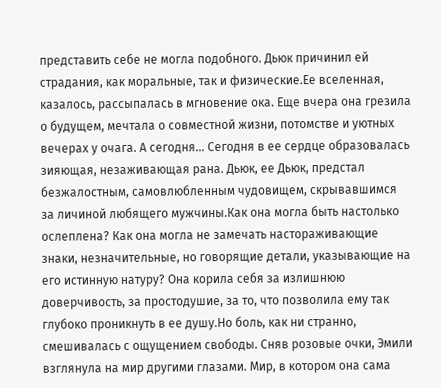представить себе не могла подобного. Дьюк причинил ей страдания, как моральные, так и физические.Ее вселенная, казалось, рассыпалась в мгновение ока. Еще вчера она грезила о будущем, мечтала о совместной жизни, потомстве и уютных вечерах у очага. А сегодня… Сегодня в ее сердце образовалась зияющая, незаживающая рана. Дьюк, ее Дьюк, предстал безжалостным, самовлюбленным чудовищем, скрывавшимся за личиной любящего мужчины.Как она могла быть настолько ослеплена? Как она могла не замечать настораживающие знаки, незначительные, но говорящие детали, указывающие на его истинную натуру? Она корила себя за излишнюю доверчивость, за простодушие, за то, что позволила ему так глубоко проникнуть в ее душу.Но боль, как ни странно, смешивалась с ощущением свободы. Сняв розовые очки, Эмили взглянула на мир другими глазами. Мир, в котором она сама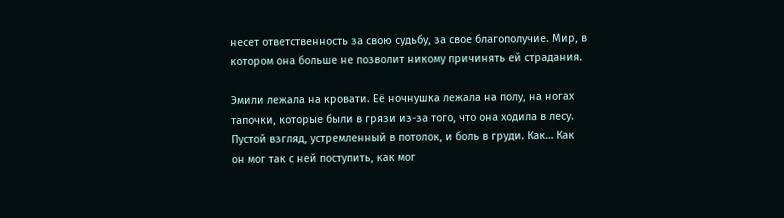несет ответственность за свою судьбу, за свое благополучие. Мир, в котором она больше не позволит никому причинять ей страдания.

Эмили лежала на кровати. Её ночнушка лежала на полу, на ногах тапочки, которые были в грязи из-за того, что она ходила в лесу. Пустой взгляд, устремленный в потолок, и боль в груди. Как… Как он мог так с ней поступить, как мог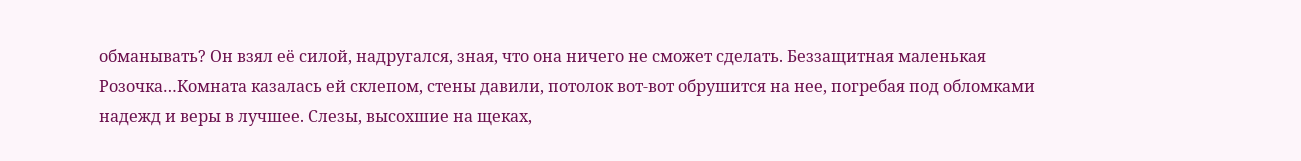обманывать? Он взял её силой, надругался, зная, что она ничего не сможет сделать. Беззащитная маленькая Розочка…Комната казалась ей склепом, стены давили, потолок вот-вот обрушится на нее, погребая под обломками надежд и веры в лучшее. Слезы, высохшие на щеках,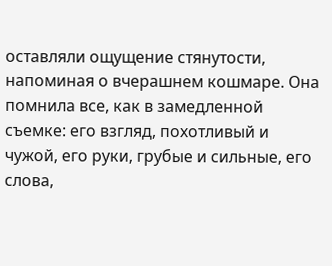оставляли ощущение стянутости, напоминая о вчерашнем кошмаре. Она помнила все, как в замедленной съемке: его взгляд, похотливый и чужой, его руки, грубые и сильные, его слова,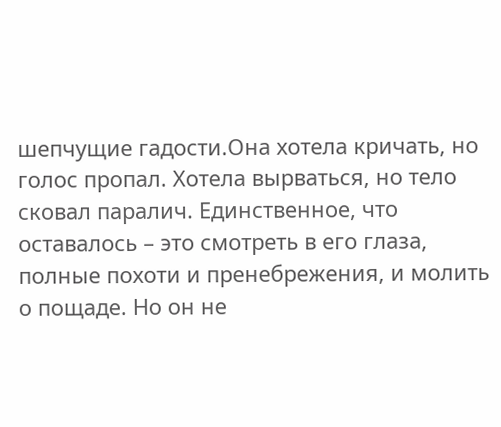шепчущие гадости.Она хотела кричать, но голос пропал. Хотела вырваться, но тело сковал паралич. Единственное, что оставалось – это смотреть в его глаза, полные похоти и пренебрежения, и молить о пощаде. Но он не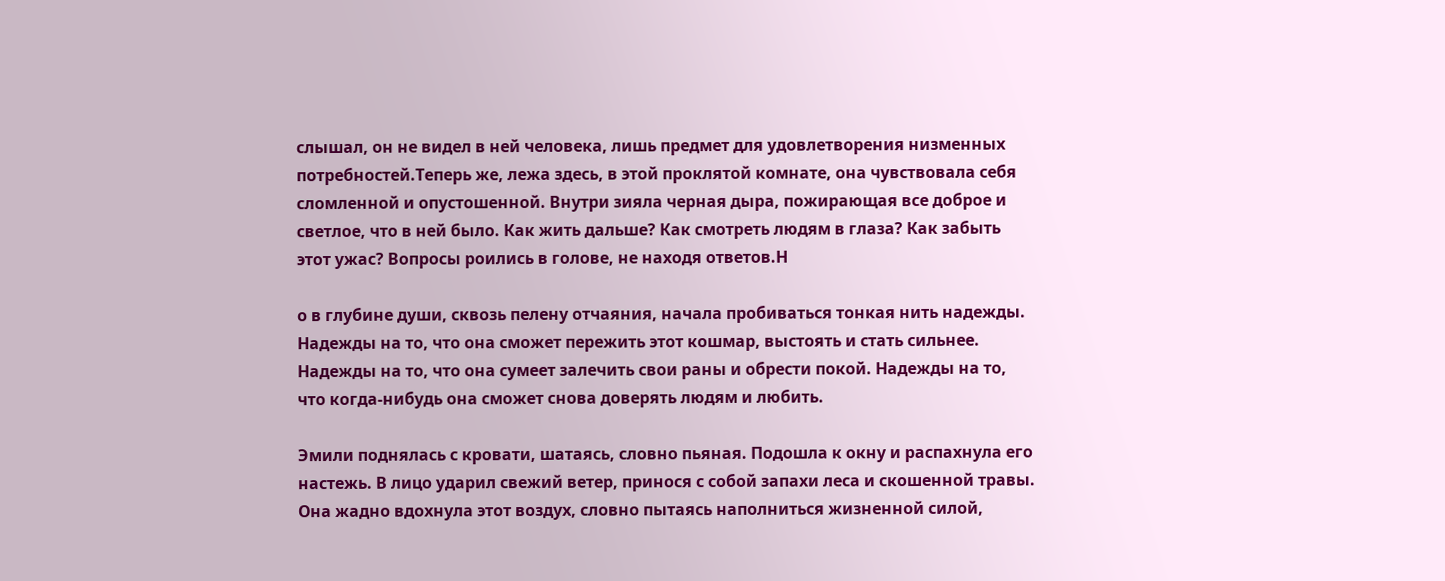слышал, он не видел в ней человека, лишь предмет для удовлетворения низменных потребностей.Теперь же, лежа здесь, в этой проклятой комнате, она чувствовала себя сломленной и опустошенной. Внутри зияла черная дыра, пожирающая все доброе и светлое, что в ней было. Как жить дальше? Как смотреть людям в глаза? Как забыть этот ужас? Вопросы роились в голове, не находя ответов.Н

о в глубине души, сквозь пелену отчаяния, начала пробиваться тонкая нить надежды. Надежды на то, что она сможет пережить этот кошмар, выстоять и стать сильнее. Надежды на то, что она сумеет залечить свои раны и обрести покой. Надежды на то, что когда-нибудь она сможет снова доверять людям и любить.

Эмили поднялась с кровати, шатаясь, словно пьяная. Подошла к окну и распахнула его настежь. В лицо ударил свежий ветер, принося с собой запахи леса и скошенной травы. Она жадно вдохнула этот воздух, словно пытаясь наполниться жизненной силой,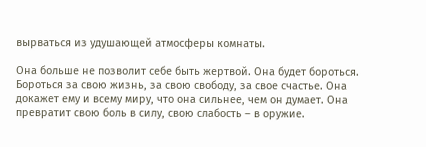вырваться из удушающей атмосферы комнаты.

Она больше не позволит себе быть жертвой. Она будет бороться. Бороться за свою жизнь, за свою свободу, за свое счастье. Она докажет ему и всему миру, что она сильнее, чем он думает. Она превратит свою боль в силу, свою слабость – в оружие.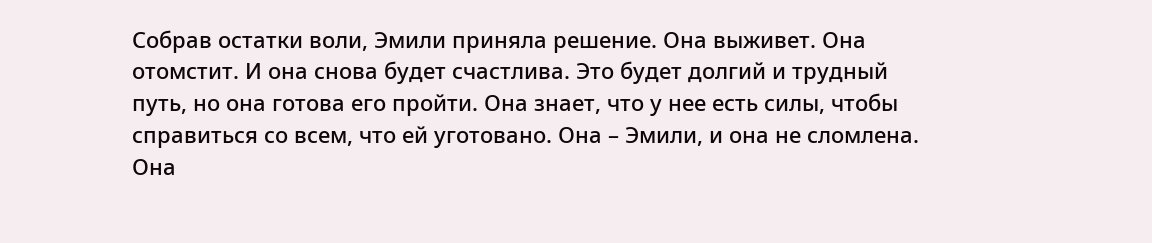Собрав остатки воли, Эмили приняла решение. Она выживет. Она отомстит. И она снова будет счастлива. Это будет долгий и трудный путь, но она готова его пройти. Она знает, что у нее есть силы, чтобы справиться со всем, что ей уготовано. Она – Эмили, и она не сломлена. Она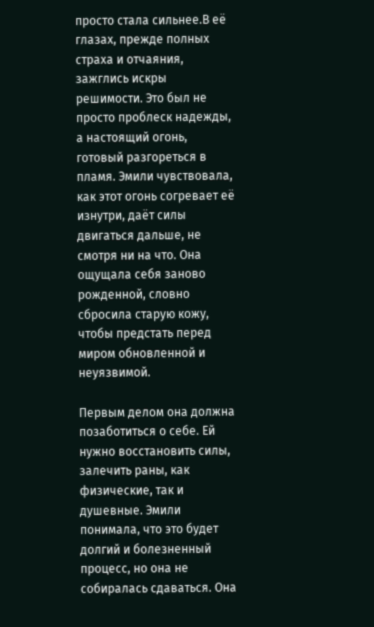просто стала сильнее.В её глазах, прежде полных страха и отчаяния, зажглись искры решимости. Это был не просто проблеск надежды, а настоящий огонь, готовый разгореться в пламя. Эмили чувствовала, как этот огонь согревает её изнутри, даёт силы двигаться дальше, не смотря ни на что. Она ощущала себя заново рожденной, словно сбросила старую кожу, чтобы предстать перед миром обновленной и неуязвимой.

Первым делом она должна позаботиться о себе. Ей нужно восстановить силы, залечить раны, как физические, так и душевные. Эмили понимала, что это будет долгий и болезненный процесс, но она не собиралась сдаваться. Она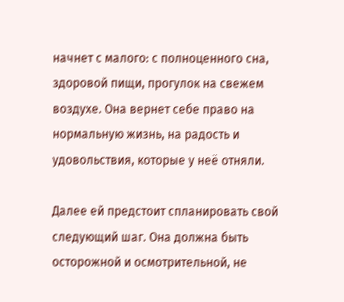начнет с малого: с полноценного сна, здоровой пищи, прогулок на свежем воздухе. Она вернет себе право на нормальную жизнь, на радость и удовольствия, которые у неё отняли.

Далее ей предстоит спланировать свой следующий шаг. Она должна быть осторожной и осмотрительной, не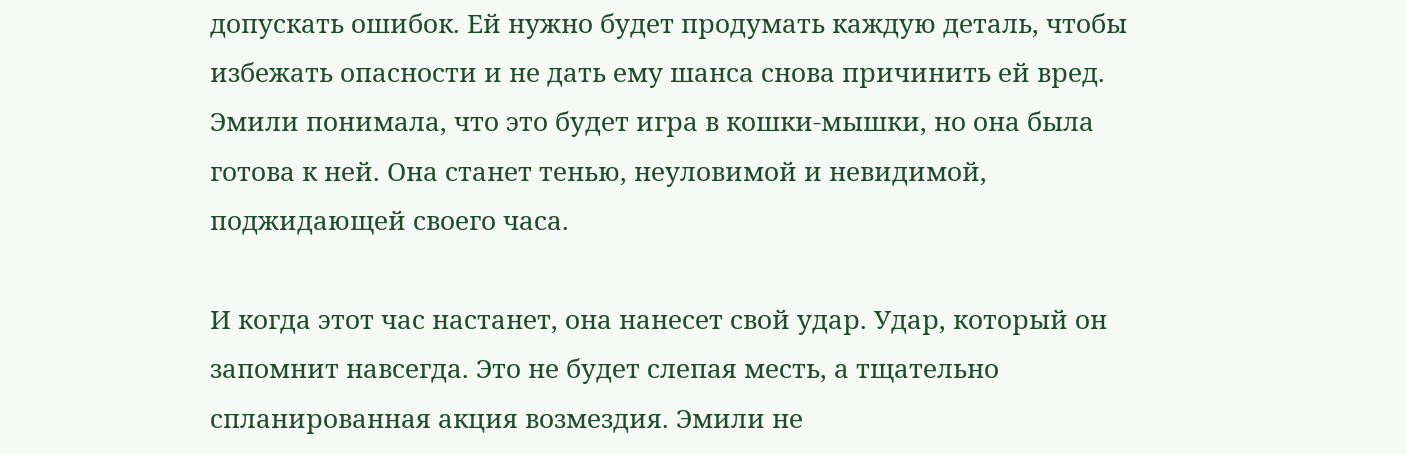допускать ошибок. Ей нужно будет продумать каждую деталь, чтобы избежать опасности и не дать ему шанса снова причинить ей вред. Эмили понимала, что это будет игра в кошки-мышки, но она была готова к ней. Она станет тенью, неуловимой и невидимой, поджидающей своего часа.

И когда этот час настанет, она нанесет свой удар. Удар, который он запомнит навсегда. Это не будет слепая месть, а тщательно спланированная акция возмездия. Эмили не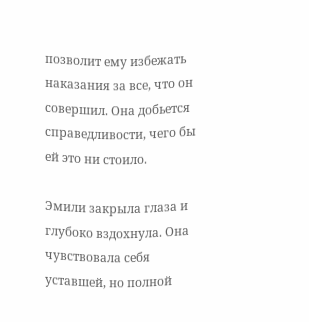позволит ему избежать наказания за все, что он совершил. Она добьется справедливости, чего бы ей это ни стоило.

Эмили закрыла глаза и глубоко вздохнула. Она чувствовала себя уставшей, но полной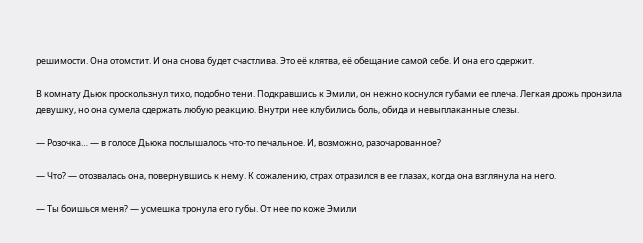решимости. Она отомстит. И она снова будет счастлива. Это её клятва, её обещание самой себе. И она его сдержит.

В комнату Дьюк проскользнул тихо, подобно тени. Подкравшись к Эмили, он нежно коснулся губами ее плеча. Легкая дрожь пронзила девушку, но она сумела сдержать любую реакцию. Внутри нее клубились боль, обида и невыплаканные слезы.

— Розочка… — в голосе Дьюка послышалось что-то печальное. И, возможно, разочарованное?

— Что? — отозвалась она, повернувшись к нему. К сожалению, страх отразился в ее глазах, когда она взглянула на него.

— Ты боишься меня? — усмешка тронула его губы. От нее по коже Эмили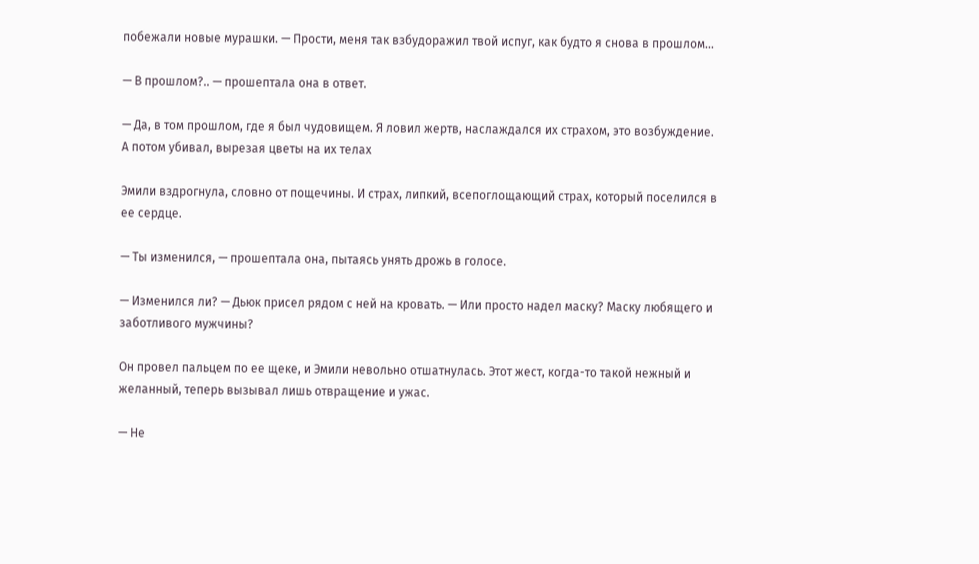побежали новые мурашки. — Прости, меня так взбудоражил твой испуг, как будто я снова в прошлом…

— В прошлом?.. — прошептала она в ответ.

— Да, в том прошлом, где я был чудовищем. Я ловил жертв, наслаждался их страхом, это возбуждение. А потом убивал, вырезая цветы на их телах

Эмили вздрогнула, словно от пощечины. И страх, липкий, всепоглощающий страх, который поселился в ее сердце.

— Ты изменился, — прошептала она, пытаясь унять дрожь в голосе.

— Изменился ли? — Дьюк присел рядом с ней на кровать. — Или просто надел маску? Маску любящего и заботливого мужчины?

Он провел пальцем по ее щеке, и Эмили невольно отшатнулась. Этот жест, когда-то такой нежный и желанный, теперь вызывал лишь отвращение и ужас.

— Не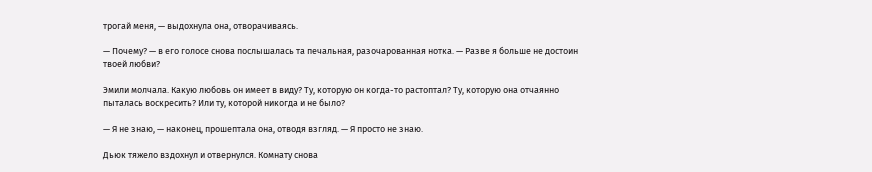трогай меня, — выдохнула она, отворачиваясь.

— Почему? — в его голосе снова послышалась та печальная, разочарованная нотка. — Разве я больше не достоин твоей любви?

Эмили молчала. Какую любовь он имеет в виду? Ту, которую он когда-то растоптал? Ту, которую она отчаянно пыталась воскресить? Или ту, которой никогда и не было?

— Я не знаю, — наконец, прошептала она, отводя взгляд. — Я просто не знаю.

Дьюк тяжело вздохнул и отвернулся. Комнату снова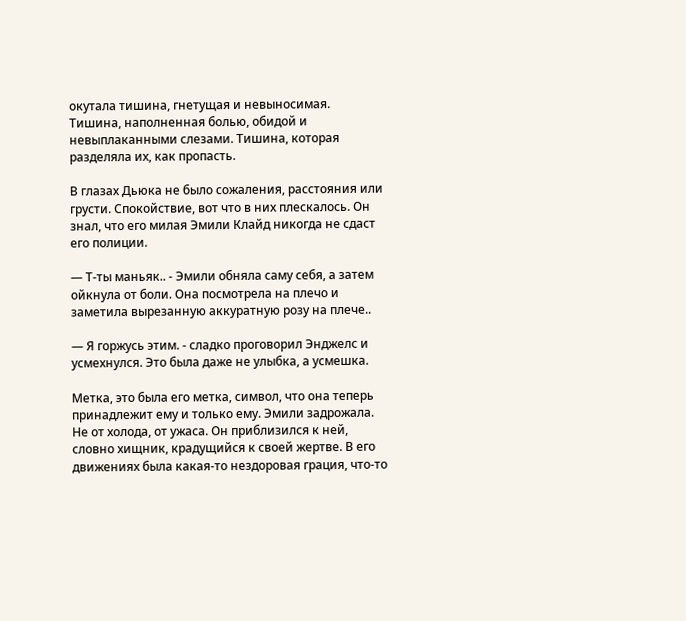окутала тишина, гнетущая и невыносимая. Тишина, наполненная болью, обидой и невыплаканными слезами. Тишина, которая разделяла их, как пропасть.

В глазах Дьюка не было сожаления, расстояния или грусти. Спокойствие, вот что в них плескалось. Он знал, что его милая Эмили Клайд никогда не сдаст его полиции.

— Т-ты маньяк.. - Эмили обняла саму себя, а затем ойкнула от боли. Она посмотрела на плечо и заметила вырезанную аккуратную розу на плече..

— Я горжусь этим. - сладко проговорил Энджелс и усмехнулся. Это была даже не улыбка, а усмешка.

Метка, это была его метка, символ, что она теперь принадлежит ему и только ему. Эмили задрожала. Не от холода, от ужаса. Он приблизился к ней, словно хищник, крадущийся к своей жертве. В его движениях была какая-то нездоровая грация, что-то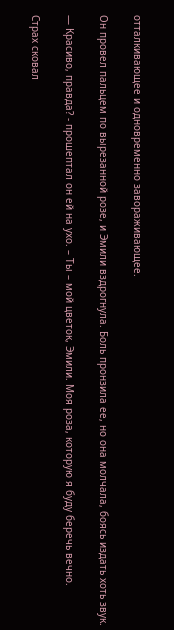отталкивающее и одновременно завораживающее.

Он провел пальцем по вырезанной розе, и Эмили вздрогнула. Боль пронзила ее, но она молчала, боясь издать хоть звук.

— Красиво, правда? - прошептал он ей на ухо. – Ты – мой цветок, Эмили. Моя роза, которую я буду беречь вечно.

Страх сковал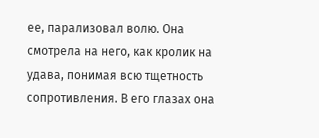ее, парализовал волю. Она смотрела на него, как кролик на удава, понимая всю тщетность сопротивления. В его глазах она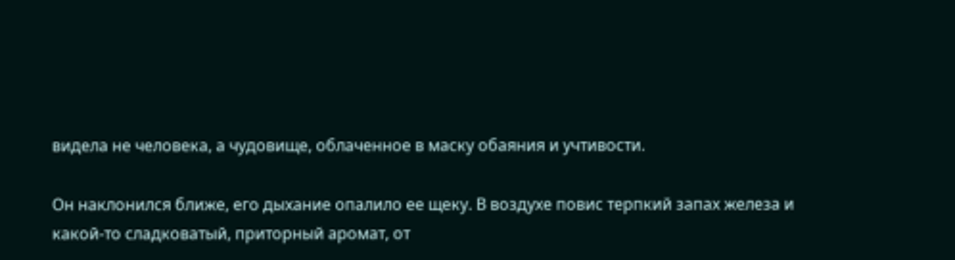видела не человека, а чудовище, облаченное в маску обаяния и учтивости.

Он наклонился ближе, его дыхание опалило ее щеку. В воздухе повис терпкий запах железа и какой-то сладковатый, приторный аромат, от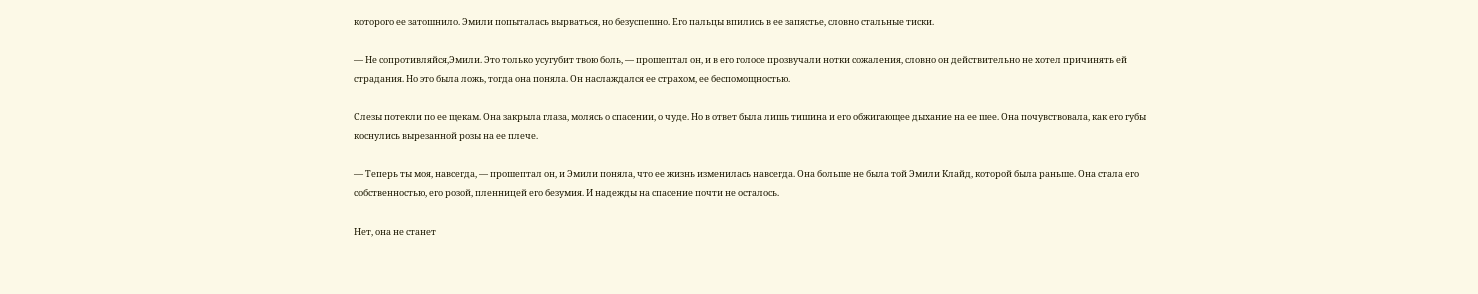которого ее затошнило. Эмили попыталась вырваться, но безуспешно. Его пальцы впились в ее запястье, словно стальные тиски.

— Не сопротивляйся,Эмили. Это только усугубит твою боль, — прошептал он, и в его голосе прозвучали нотки сожаления, словно он действительно не хотел причинять ей страдания. Но это была ложь, тогда она поняла. Он наслаждался ее страхом, ее беспомощностью.

Слезы потекли по ее щекам. Она закрыла глаза, молясь о спасении, о чуде. Но в ответ была лишь тишина и его обжигающее дыхание на ее шее. Она почувствовала, как его губы коснулись вырезанной розы на ее плече.

— Теперь ты моя, навсегда, — прошептал он, и Эмили поняла, что ее жизнь изменилась навсегда. Она больше не была той Эмили Клайд, которой была раньше. Она стала его собственностью, его розой, пленницей его безумия. И надежды на спасение почти не осталось.

Нет, она не станет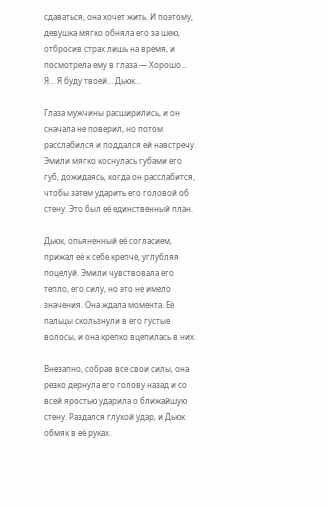сдаваться, она хочет жить. И поэтому, девушка мягко обняла его за шею, отбросив страх лишь на время, и посмотрела ему в глаза.— Хорошо… Я… Я буду твоей… Дьюк…

Глаза мужчины расширились, и он сначала не поверил, но потом расслабился и поддался ей навстречу. Эмили мягко коснулась губами его губ, дожидаясь, когда он расслабится, чтобы затем ударить его головой об стену. Это был её единственный план.

Дьюк, опьяненный её согласием, прижал её к себе крепче, углубляя поцелуй. Эмили чувствовала его тепло, его силу, но это не имело значения. Она ждала момента. Её пальцы скользнули в его густые волосы, и она крепко вцепилась в них.

Внезапно, собрав все свои силы, она резко дернула его голову назад и со всей яростью ударила о ближайшую стену. Раздался глухой удар, и Дьюк обмяк в её руках.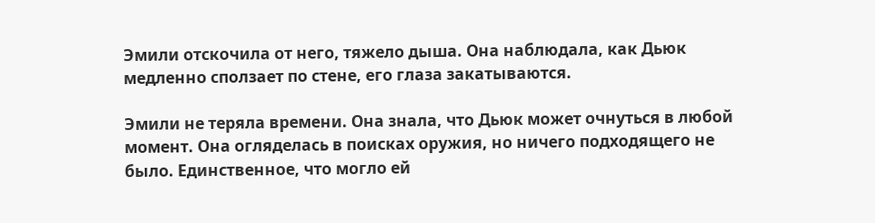Эмили отскочила от него, тяжело дыша. Она наблюдала, как Дьюк медленно сползает по стене, его глаза закатываются.

Эмили не теряла времени. Она знала, что Дьюк может очнуться в любой момент. Она огляделась в поисках оружия, но ничего подходящего не было. Единственное, что могло ей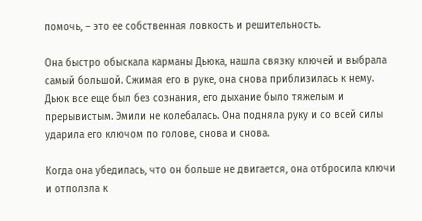помочь, – это ее собственная ловкость и решительность.

Она быстро обыскала карманы Дьюка, нашла связку ключей и выбрала самый большой. Сжимая его в руке, она снова приблизилась к нему. Дьюк все еще был без сознания, его дыхание было тяжелым и прерывистым. Эмили не колебалась. Она подняла руку и со всей силы ударила его ключом по голове, снова и снова.

Когда она убедилась, что он больше не двигается, она отбросила ключи и отползла к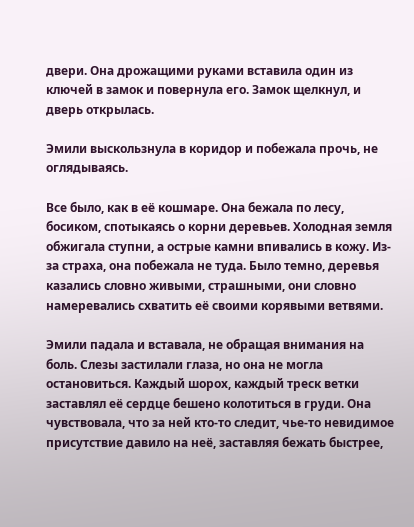двери. Она дрожащими руками вставила один из ключей в замок и повернула его. Замок щелкнул, и дверь открылась.

Эмили выскользнула в коридор и побежала прочь, не оглядываясь.

Все было, как в её кошмаре. Она бежала по лесу, босиком, спотыкаясь о корни деревьев. Холодная земля обжигала ступни, а острые камни впивались в кожу. Из-за страха, она побежала не туда. Было темно, деревья казались словно живыми, страшными, они словно намеревались схватить её своими корявыми ветвями.

Эмили падала и вставала, не обращая внимания на боль. Слезы застилали глаза, но она не могла остановиться. Каждый шорох, каждый треск ветки заставлял её сердце бешено колотиться в груди. Она чувствовала, что за ней кто-то следит, чье-то невидимое присутствие давило на неё, заставляя бежать быстрее,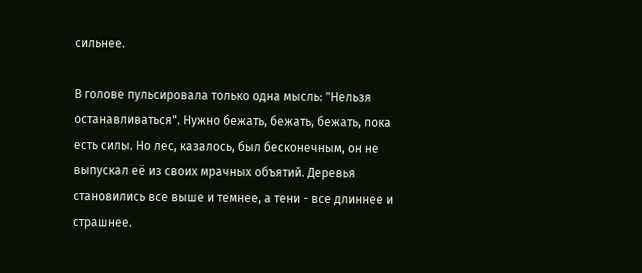сильнее.

В голове пульсировала только одна мысль: "Нельзя останавливаться". Нужно бежать, бежать, бежать, пока есть силы. Но лес, казалось, был бесконечным, он не выпускал её из своих мрачных объятий. Деревья становились все выше и темнее, а тени - все длиннее и страшнее.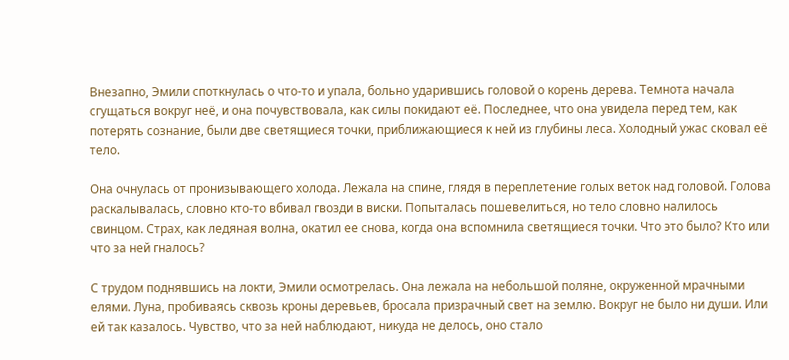Внезапно, Эмили споткнулась о что-то и упала, больно ударившись головой о корень дерева. Темнота начала сгущаться вокруг неё, и она почувствовала, как силы покидают её. Последнее, что она увидела перед тем, как потерять сознание, были две светящиеся точки, приближающиеся к ней из глубины леса. Холодный ужас сковал её тело.

Она очнулась от пронизывающего холода. Лежала на спине, глядя в переплетение голых веток над головой. Голова раскалывалась, словно кто-то вбивал гвозди в виски. Попыталась пошевелиться, но тело словно налилось свинцом. Страх, как ледяная волна, окатил ее снова, когда она вспомнила светящиеся точки. Что это было? Кто или что за ней гналось?

С трудом поднявшись на локти, Эмили осмотрелась. Она лежала на небольшой поляне, окруженной мрачными елями. Луна, пробиваясь сквозь кроны деревьев, бросала призрачный свет на землю. Вокруг не было ни души. Или ей так казалось. Чувство, что за ней наблюдают, никуда не делось, оно стало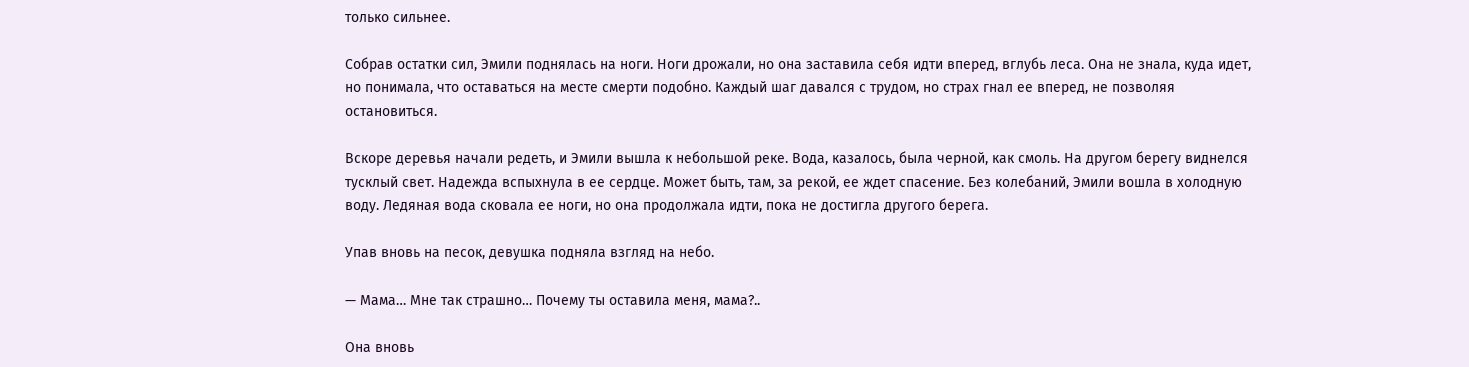только сильнее.

Собрав остатки сил, Эмили поднялась на ноги. Ноги дрожали, но она заставила себя идти вперед, вглубь леса. Она не знала, куда идет, но понимала, что оставаться на месте смерти подобно. Каждый шаг давался с трудом, но страх гнал ее вперед, не позволяя остановиться.

Вскоре деревья начали редеть, и Эмили вышла к небольшой реке. Вода, казалось, была черной, как смоль. На другом берегу виднелся тусклый свет. Надежда вспыхнула в ее сердце. Может быть, там, за рекой, ее ждет спасение. Без колебаний, Эмили вошла в холодную воду. Ледяная вода сковала ее ноги, но она продолжала идти, пока не достигла другого берега.

Упав вновь на песок, девушка подняла взгляд на небо.

— Мама… Мне так страшно… Почему ты оставила меня, мама?..

Она вновь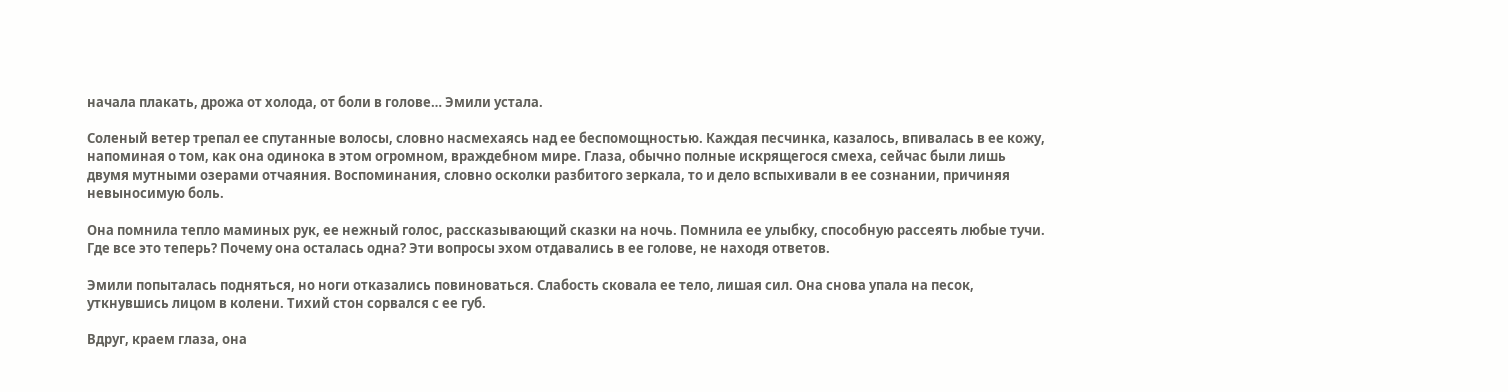начала плакать, дрожа от холода, от боли в голове… Эмили устала.

Соленый ветер трепал ее спутанные волосы, словно насмехаясь над ее беспомощностью. Каждая песчинка, казалось, впивалась в ее кожу, напоминая о том, как она одинока в этом огромном, враждебном мире. Глаза, обычно полные искрящегося смеха, сейчас были лишь двумя мутными озерами отчаяния. Воспоминания, словно осколки разбитого зеркала, то и дело вспыхивали в ее сознании, причиняя невыносимую боль.

Она помнила тепло маминых рук, ее нежный голос, рассказывающий сказки на ночь. Помнила ее улыбку, способную рассеять любые тучи. Где все это теперь? Почему она осталась одна? Эти вопросы эхом отдавались в ее голове, не находя ответов.

Эмили попыталась подняться, но ноги отказались повиноваться. Слабость сковала ее тело, лишая сил. Она снова упала на песок, уткнувшись лицом в колени. Тихий стон сорвался с ее губ.

Вдруг, краем глаза, она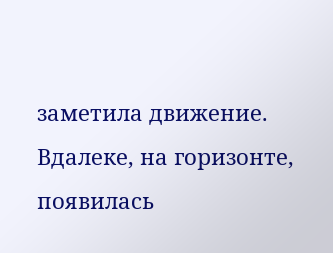заметила движение. Вдалеке, на горизонте, появилась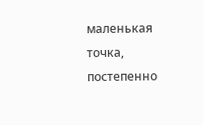маленькая точка, постепенно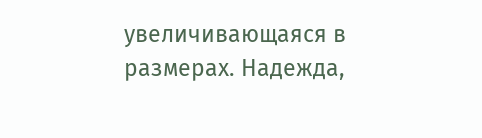увеличивающаяся в размерах. Надежда,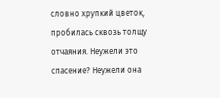словно хрупкий цветок, пробилась сквозь толщу отчаяния. Неужели это спасение? Неужели она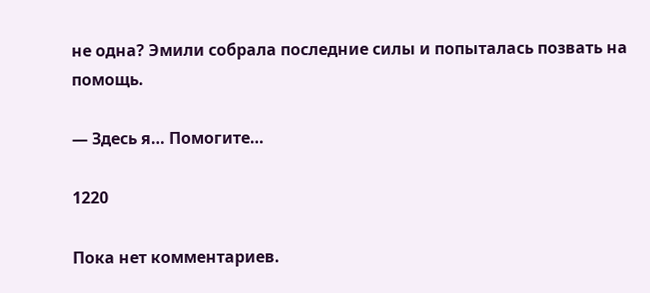не одна? Эмили собрала последние силы и попыталась позвать на помощь.

— Здесь я… Помогите…

1220

Пока нет комментариев.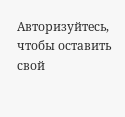Авторизуйтесь, чтобы оставить свой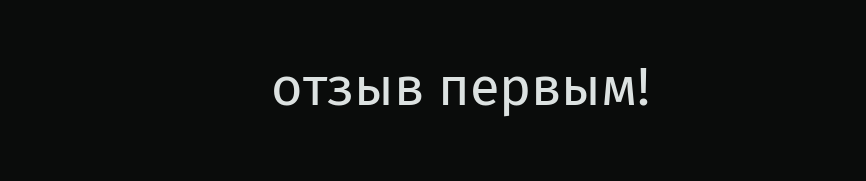отзыв первым!